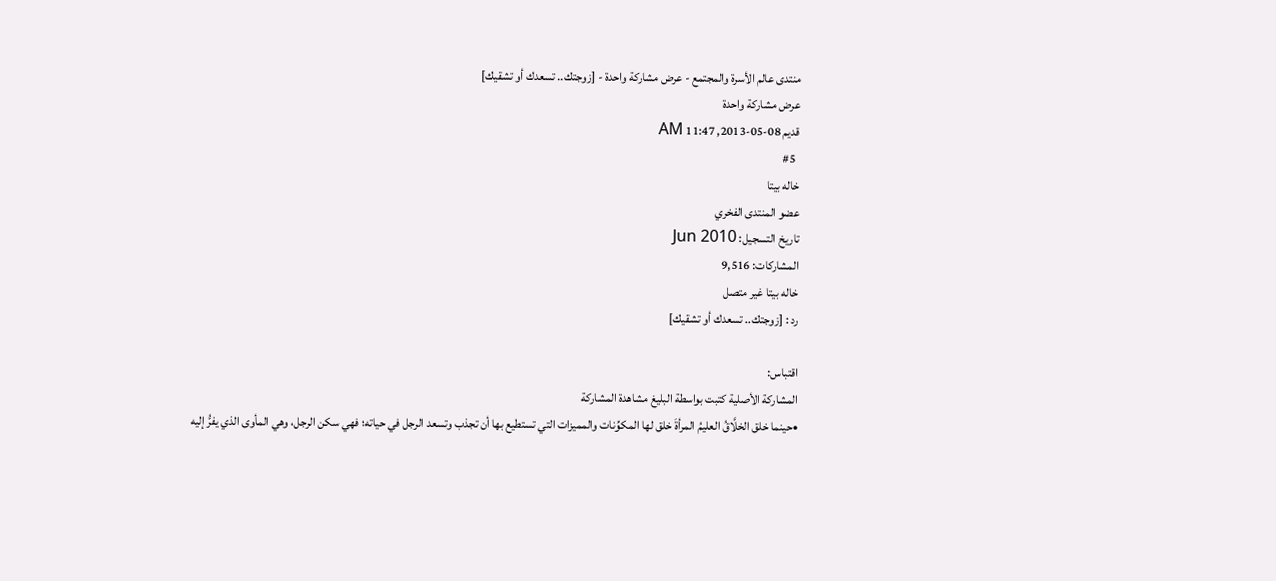منتدى عالم الأسرة والمجتمع - عرض مشاركة واحدة - [زوجتك.. تسعدك أو تشقيك]
عرض مشاركة واحدة
قديم 08-05-2013, 11:47 AM
  #5
خاله بيتا
عضو المنتدى الفخري
تاريخ التسجيل: Jun 2010
المشاركات: 9,516
خاله بيتا غير متصل
رد : [زوجتك.. تسعدك أو تشقيك]

اقتباس:
المشاركة الأصلية كتبت بواسطة البليغ مشاهدة المشاركة
•حينما خلق الخلَّاقُ العليمُ المرأةَ خلق لها المكوِّنات والمميزات التي تستطيع بها أن تجذب وتسعد الرجل في حياته؛ فهي سكن الرجل، وهي المأوى الذي يفرُّ إليه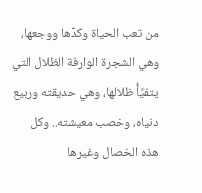من تعب الحياة وكدِّها ووجعها، وهي الشجرة الوارفة الظلال التي يتفيَّأُ ظلالها، وهي حديقته وربيع دنياه، وخصب معيشته.. وكل هذه الخصال وغيرها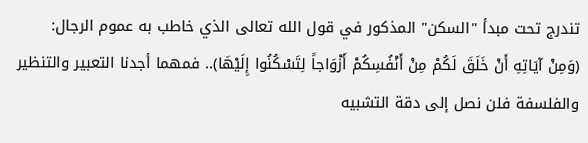تندرج تحت مبدأ "السكن" المذكور في قول الله تعالى الذي خاطب به عموم الرجال: (وَمِنْ آيَاتِهِ أَنْ خَلَقَ لَكُمْ مِنْ أَنْفُسِكُمْ أَزْوَاجاً لِتَسْكُنُوا إِلَيْهَا).. فمهما أجدنا التعبير والتنظير والفلسفة فلن نصل إلى دقة التشبيه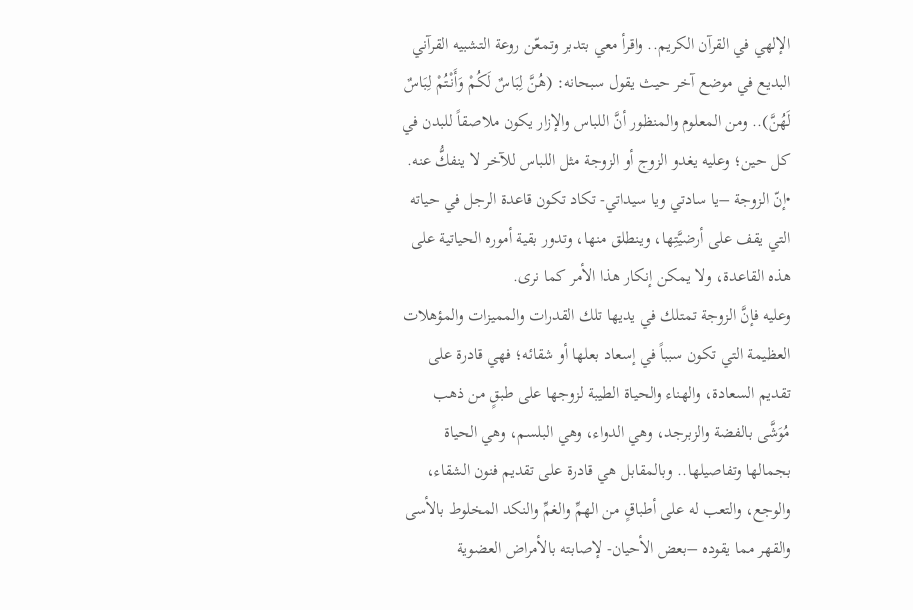الإلهي في القرآن الكريم.. واقرأ معي بتدبر وتمعّن روعة التشبيه القرآني البديع في موضع آخر حيث يقول سبحانه: (هُنَّ لِبَاسٌ لَكُمْ وَأَنْتُمْ لِبَاسٌ لَهُنَّ).. ومن المعلوم والمنظور أنَّ اللباس والإزار يكون ملاصقاً للبدن في كل حين؛ وعليه يغدو الزوج أو الزوجة مثل اللباس للآخر لا ينفكُّ عنه.
•إنّ الزوجة –يا سادتي ويا سيداتي- تكاد تكون قاعدة الرجل في حياته التي يقف على أرضيَّتِها، وينطلق منها، وتدور بقية أموره الحياتية على هذه القاعدة، ولا يمكن إنكار هذا الأمر كما نرى.
وعليه فإنَّ الزوجة تمتلك في يديها تلك القدرات والمميزات والمؤهلات العظيمة التي تكون سبباً في إسعاد بعلها أو شقائه؛ فهي قادرة على تقديم السعادة، والهناء والحياة الطيبة لزوجها على طبقٍ من ذهب مُوَشَّى بالفضة والزبرجد، وهي الدواء، وهي البلسم، وهي الحياة بجمالها وتفاصيلها.. وبالمقابل هي قادرة على تقديم فنون الشقاء، والوجع، والتعب له على أطباقٍ من الهمِّ والغمِّ والنكد المخلوط بالأسى والقهر مما يقوده –بعض الأحيان- لإصابته بالأمراض العضوية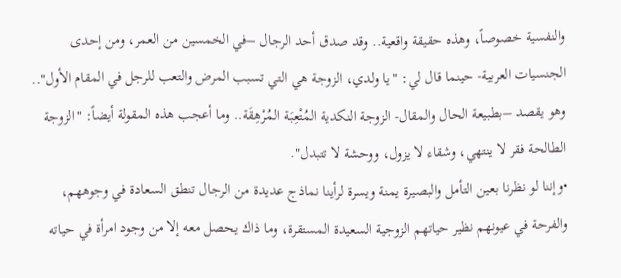والنفسية خصوصاً، وهذه حقيقة واقعية.. وقد صدق أحد الرجال –في الخمسين من العمر، ومن إحدى الجنسيات العربية- حينما قال لي: "يا ولدي، الزوجة هي التي تسبب المرض والتعب للرجل في المقام الأول".. وهو يقصد –بطبيعة الحال والمقال- الزوجة النكدية المُتْعِبَة المُرْهِقَة.. وما أعجب هذه المقولة أيضاً: "الزوجة الطالحة فقر لا ينتهي، وشقاء لا يزول، ووحشة لا تتبدل".
•وإننا لو نظرنا بعين التأمل والبصيرة يمنة ويسرة لرأينا نماذج عديدة من الرجال تنطق السعادة في وجوههم، والفرحة في عيونهم نظير حياتهم الزوجية السعيدة المستقرة، وما ذاك يحصل معه إلا من وجود امرأة في حياته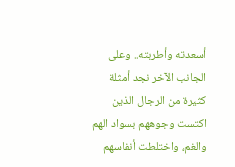أسعدته وأطربته.. وعلى الجانب الآخر نجد أمثلة كثيرة من الرجال الذين اكتست وجوههم بسواد الهم والغم، واختلطت أنفاسهم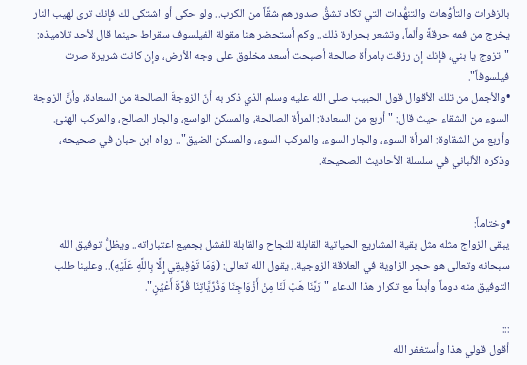بالزفرات والتأوُّهات والتنهُّدات التي تكاد تشقُّ صدورهم شقَّاً من الكرب.. ولو حكى أو اشتكى لك فإنك ترى لهيب النار يخرج من فمه حرقةً وألماً، وتشعر بحرارة ذلك.. وكم أستحضر هنا مقولة الفيلسوف سقراط حينما قال لأحد تلاميذه: "تزوج يا بني، فإنك إن رزقت بامرأة صالحة أصبحت أسعد مخلوق على وجه الأرض، وإن كانت شريرة صرت فيلسوفاً".
•والأجمل من تلك الأقوال قول الحبيب صلى الله عليه وسلم الذي ذكر به أنّ الزوجةَ الصالحة من السعادة، وأنَّ الزوجة السوء من الشقاء حيث قال: "أربع من السعادة: المرأة الصالحة، والمسكن الواسع، والجار الصالح، والمركب الهنئ. وأربع من الشقاوة: المرأة السوء، والجار السوء، والمركب السوء، والمسكن الضيق".. رواه ابن حبان في صحيحه، وذكره الألباني في سلسلة الأحاديث الصحيحة.


•وختاماً:
يبقى الزواج مثله مثل بقية المشاريع الحياتية القابلة للنجاح والقابلة للفشل بجميع اعتباراته.. ويظلُّ توفيق الله سبحانه وتعالى هو حجر الزاوية في العلاقة الزوجية.. يقول الله تعالى: (وَمَا تَوْفِيقِي إِلَّا بِاللَّهِ عَلَيْهِ).. وعلينا طلب التوفيق منه دوماً وأبداً مع تكرار هذا الدعاء "رَبَّنَا هَبْ لَنَا مِنْ أَزْوَاجِنَا وَذُرِّيَّاتِنَا قُرَّةَ أَعْيُنٍ".

:::
أقول قولي هذا وأستغفر الله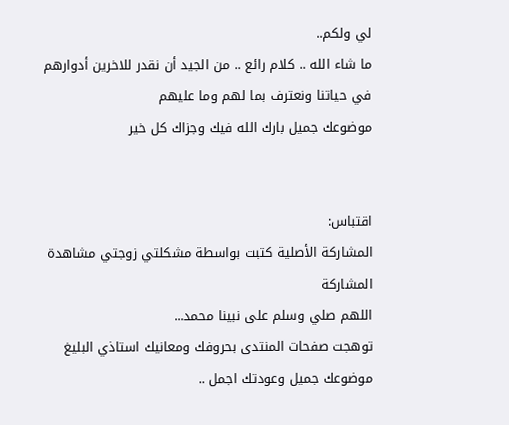لي ولكم..
ما شاء الله .. كلام رائع .. من الجيد أن نقدر للاخرين أدوارهم في حياتنا ونعترف بما لهم وما عليهم
موضوعك جميل بارك الله فيك وجزاك كل خير


اقتباس:
المشاركة الأصلية كتبت بواسطة مشكلتي زوجتي مشاهدة المشاركة
اللهم صلي وسلم على نبينا محمد...
توهجت صفحات المنتدى بحروفك ومعانيك استاذي البليغ
موضوعك جميل وعودتك اجمل ..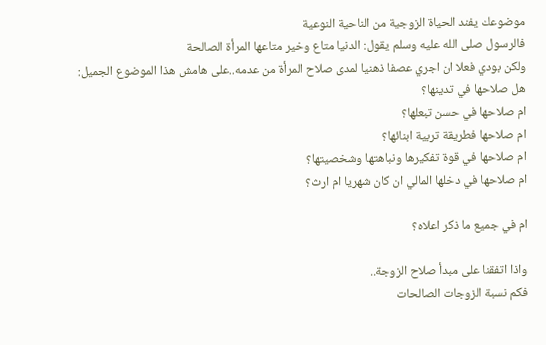موضوعك يفند الحياة الزوجية من الناحية النوعية
فالرسول صلى الله عليه وسلم يقول: الدنيا متاع وخير متاعها المرأة الصالحة
ولكن بودي فعلا ان اجري عصفا ذهنيا لمدى صلاح المرأة من عدمه..على هامش هذا الموضوع الجميل:
هل صلاحها في تدينها؟
ام صلاحها في حسن تبعلها؟
ام صلاحها فطريقة تربية ابنائها؟
ام صلاحها في قوة تفكيرها ونباهتها وشخصيتها؟
ام صلاحها في دخلها المالي ان كان شهريا ام ارث؟

ام في جميع ما ذكر اعلاه؟

واذا اتفقنا على مبدأ صلاح الزوجة..
فكم نسبة الزوجات الصالحات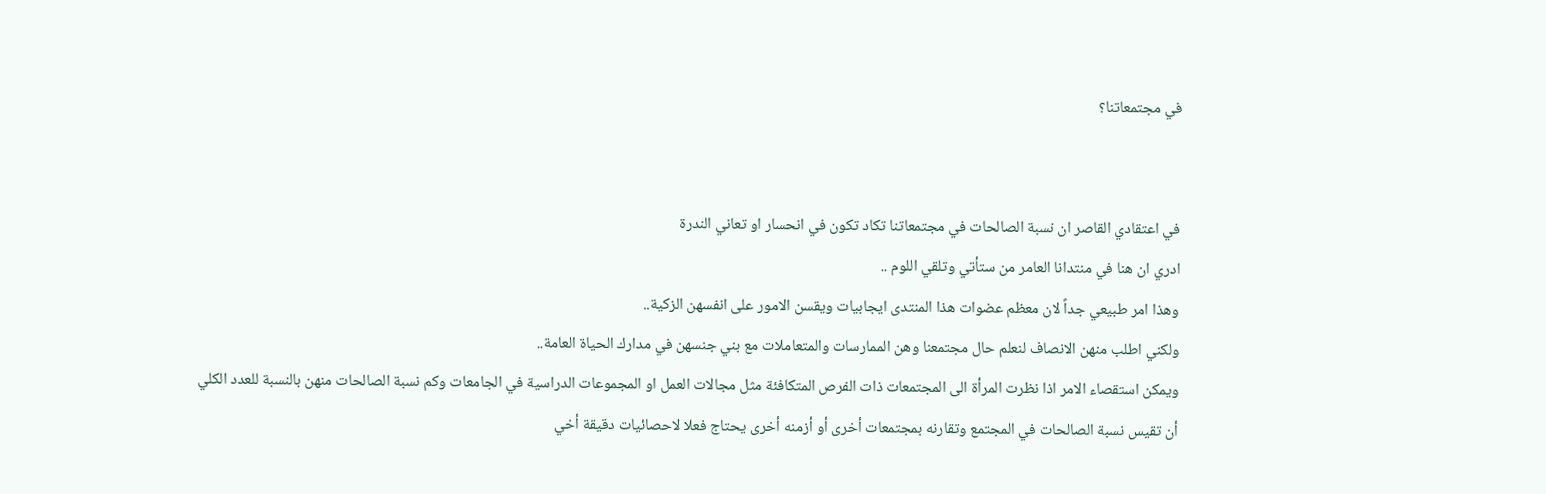في مجتمعاتنا؟


في اعتقادي القاصر ان نسبة الصالحات في مجتمعاتنا تكاد تكون في انحسار او تعاني الندرة
ادري ان هنا في منتدانا العامر من ستأتي وتلقي اللوم ..
وهذا امر طبيعي جداً لان معظم عضوات هذا المنتدى ايجابيات ويقسن الامور على انفسهن الزكية..
ولكني اطلب منهن الانصاف لنعلم حال مجتمعنا وهن الممارسات والمتعاملات مع بني جنسهن في مدارك الحياة العامة..
ويمكن استقصاء الامر اذا نظرت المرأة الى المجتمعات ذات الفرص المتكافئة مثل مجالات العمل او المجموعات الدراسية في الجامعات وكم نسبة الصالحات منهن بالنسبة للعدد الكلي
أن تقيس نسبة الصالحات في المجتمع وتقارنه بمجتمعات أخرى أو أزمنه أخرى يحتاج فعلا لاحصائيات دقيقة أخي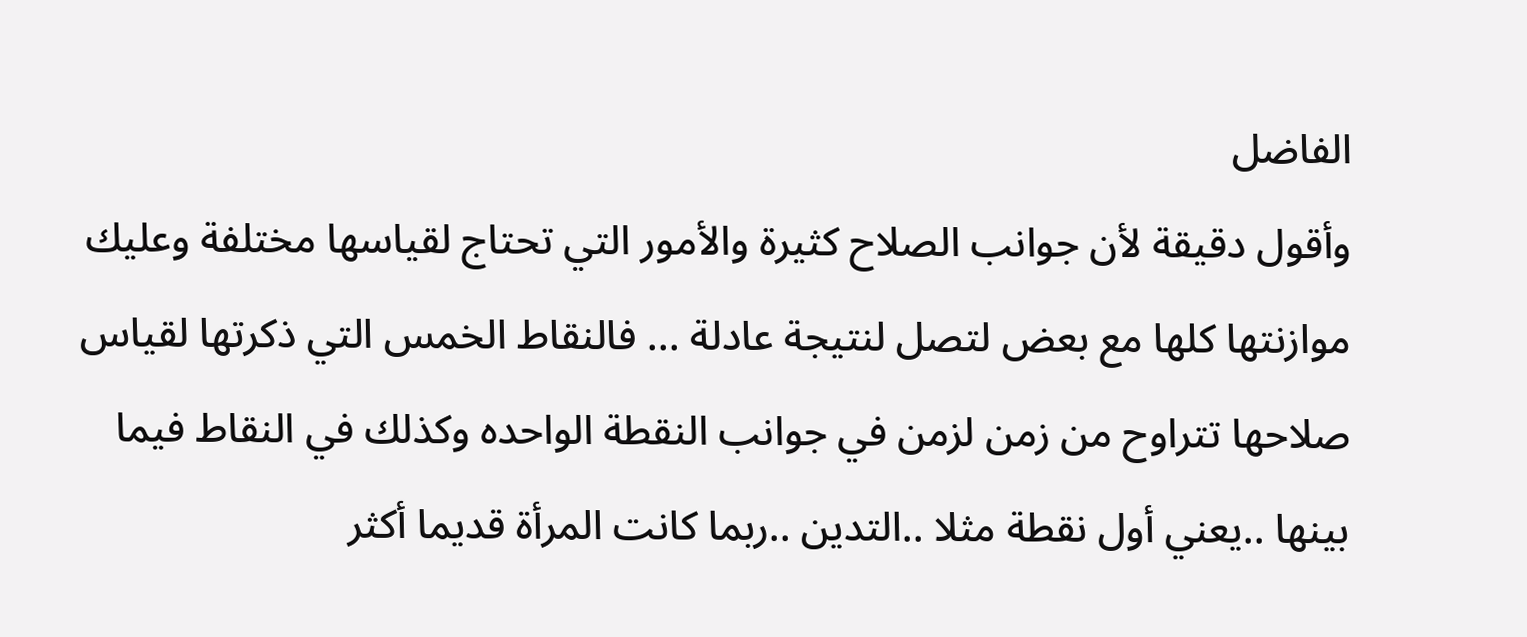الفاضل
وأقول دقيقة لأن جوانب الصلاح كثيرة والأمور التي تحتاج لقياسها مختلفة وعليك موازنتها كلها مع بعض لتصل لنتيجة عادلة ... فالنقاط الخمس التي ذكرتها لقياس صلاحها تتراوح من زمن لزمن في جوانب النقطة الواحده وكذلك في النقاط فيما بينها ..يعني أول نقطة مثلا ..التدين ..ربما كانت المرأة قديما أكثر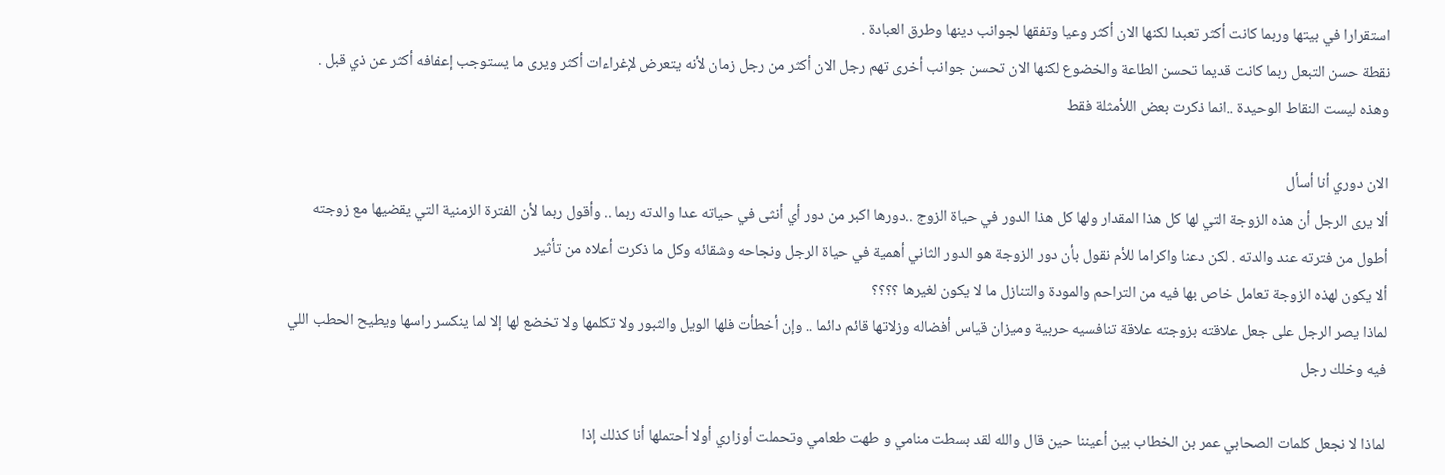استقرارا في بيتها وربما كانت أكثر تعبدا لكنها الان أكثر وعيا وتفقها لجوانب دينها وطرق العبادة .
نقطة حسن التبعل ربما كانت قديما تحسن الطاعة والخضوع لكنها الان تحسن جوانب أخرى تهم رجل الان أكثر من رجل زمان لأنه يتعرض لإغراءات أكثر ويرى ما يستوجب إعفافه أكثر عن ذي قبل .
وهذه ليست النقاط الوحيدة ..انما ذكرت بعض اللأمثلة فقط

الان دوري أنا أسأل
ألا يرى الرجل أن هذه الزوجة التي لها كل هذا المقدار ولها كل هذا الدور في حياة الزوج ..دورها اكبر من دور أي أنثى في حياته عدا والدته ربما .. وأقول ربما لأن الفترة الزمنية التي يقضيها مع زوجته أطول من فترته عند والدته . لكن دعنا واكراما للأم نقول بأن دور الزوجة هو الدور الثاني أهمية في حياة الرجل ونجاحه وشقائه وكل ما ذكرت أعلاه من تأثير
ألا يكون لهذه الزوجة تعامل خاص بها فيه من التراحم والمودة والتنازل ما لا يكون لغيرها ؟؟؟؟
لماذا يصر الرجل على جعل علاقته بزوجته علاقة تنافسيه حربية وميزان قياس أفضاله وزلاتها قائم دائما .. وإن أخطأت فلها الويل والثبور ولا تكلمها ولا تخضع لها إلا لما ينكسر راسها ويطيح الحطب اللي فيه وخلك رجل

لماذا لا نجعل كلمات الصحابي عمر بن الخطاب بين أعيننا حين قال والله لقد بسطت منامي و طهت طعامي وتحملت أوزاري أولا أحتملها أنا كذلك إذا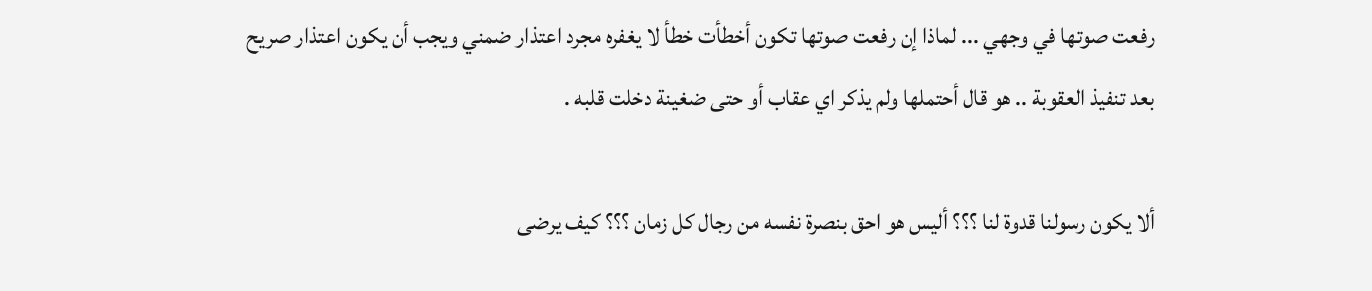رفعت صوتها في وجهي ... لماذا إن رفعت صوتها تكون أخطأت خطأ لا يغفره مجرد اعتذار ضمني ويجب أن يكون اعتذار صريح بعد تنفيذ العقوبة .. هو قال أحتملها ولم يذكر اي عقاب أو حتى ضغينة دخلت قلبه .

ألا يكون رسولنا قدوة لنا ؟؟؟ أليس هو احق بنصرة نفسه من رجال كل زمان ؟؟؟ كيف يرضى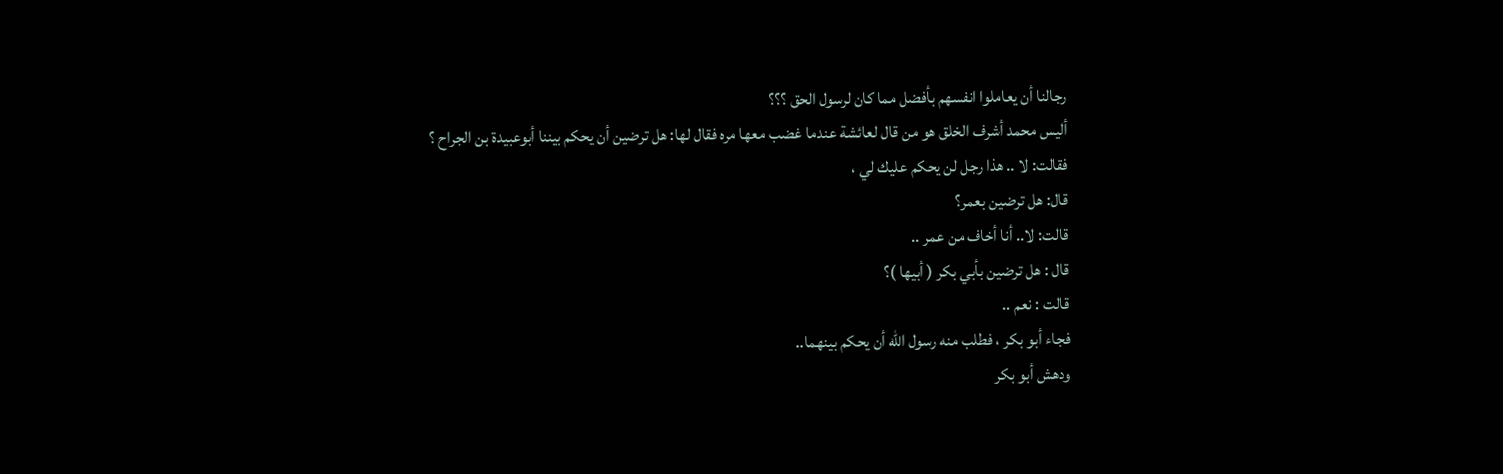رجالنا أن يعاملوا انفسهم بأفضل مما كان لرسول الحق ؟؟؟
أليس محمد أشرف الخلق هو من قال لعائشة عندما غضب معها مره فقال لها: هل ترضين أن يحكم بيننا أبوعبيدة بن الجراح ؟
فقالت: لا .. هذا رجل لن يحكم عليك لي ،
قال: هل ترضين بعمر؟
قالت: لا.. أنا أخاف من عمر ..
قال : هل ترضين بأبي بكر ( أبيها )؟
قالت : نعم ..
فجاء أبو بكر ، فطلب منه رسول الله أن يحكم بينهما..
ودهش أبو بكر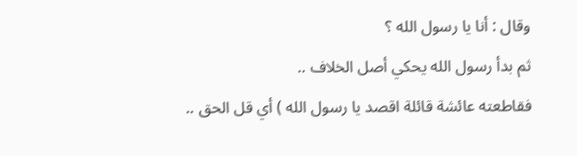وقال : أنا يا رسول الله ؟
ثم بدأ رسول الله يحكي أصل الخلاف ..
فقاطعته عائشة قائلة اقصد يا رسول الله ) أي قل الحق ..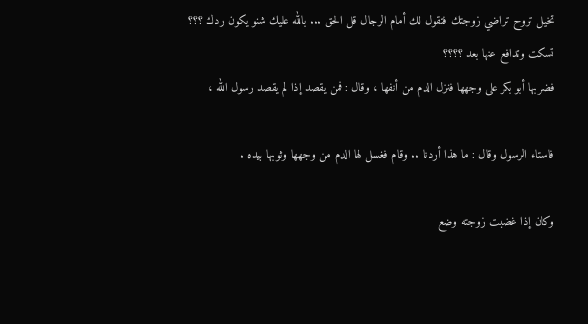تخيل تروح تراضي زوجتك فتقول لك أمام الرجال قل الحق ... بالله عليك شنو يكون ردك ؟؟؟ تسكت وتدافع عنها بعد ؟؟؟؟
فضربها أبو بكر على وجهها فنزل الدم من أنفها ، وقال : فمن يقصد إذا لم يقصد رسول الله ،

فاستاء الرسول وقال : ما هذا أردنا .. وقام فغسل لها الدم من وجهها وثوبها بيده .

وكان إذا غضبت زوجته وضع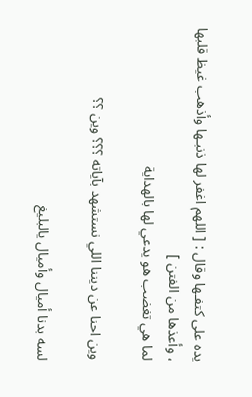يده على كتفـها وقال : [ اللهم اغفر لها ذنبـها وأذهب غيظ قلبها ، وأعذها من الفتن ]
لما هي تغضب هو يدعي لها بالهداية

وين احنا عن ديننا اللي نستشهد بآياته ؟؟؟ وين ؟؟

لسه بدنا أميال وأميال يالبليغ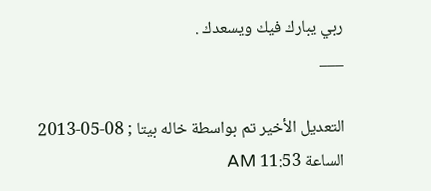ربي يبارك فيك ويسعدك .
___

التعديل الأخير تم بواسطة خاله بيتا ; 08-05-2013 الساعة 11:53 AM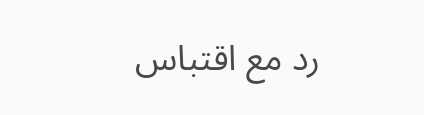رد مع اقتباس